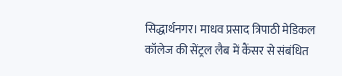सिद्धार्थनगर। माधव प्रसाद त्रिपाठी मेडिकल कॉलेज की सेंट्रल लैब में कैंसर से संबंधित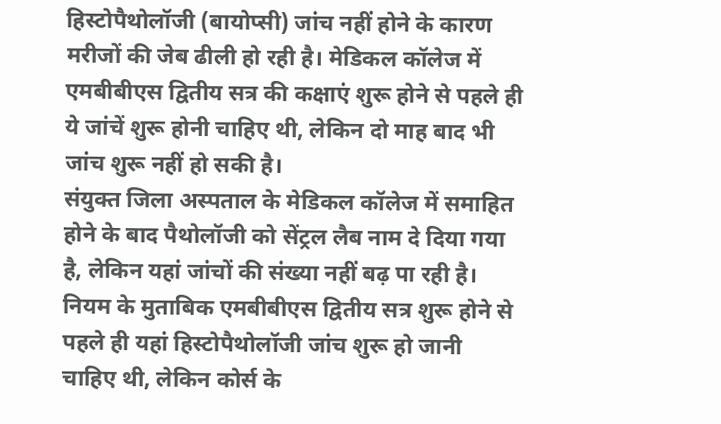हिस्टोपैथोलॉजी (बायोप्सी) जांच नहीं होने के कारण मरीजों की जेब ढीली हो रही है। मेडिकल कॉलेज में एमबीबीएस द्वितीय सत्र की कक्षाएं शुरू होने से पहले ही ये जांचें शुरू होनी चाहिए थी, लेकिन दो माह बाद भी जांच शुरू नहीं हो सकी है।
संयुक्त जिला अस्पताल के मेडिकल कॉलेज में समाहित होने के बाद पैथोलॉजी को सेंट्रल लैब नाम दे दिया गया है, लेकिन यहां जांचों की संख्या नहीं बढ़ पा रही है। नियम के मुताबिक एमबीबीएस द्वितीय सत्र शुरू होने से पहले ही यहां हिस्टोपैथोलॉजी जांच शुरू हो जानी चाहिए थी, लेकिन कोर्स के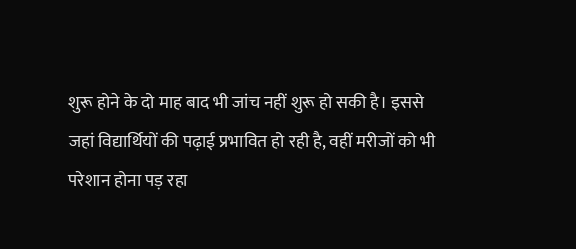शुरू होने के दो माह बाद भी जांच नहीं शुरू हो सकी है। इससे जहां विद्यार्थियों की पढ़ाई प्रभावित हो रही है, वहीं मरीजों को भी परेशान होना पड़ रहा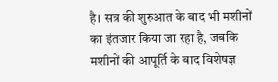है। सत्र की शुरुआत के बाद भी मशीनों का इंतजार किया जा रहा है, जबकि मशीनों की आपूर्ति के बाद विशेषज्ञ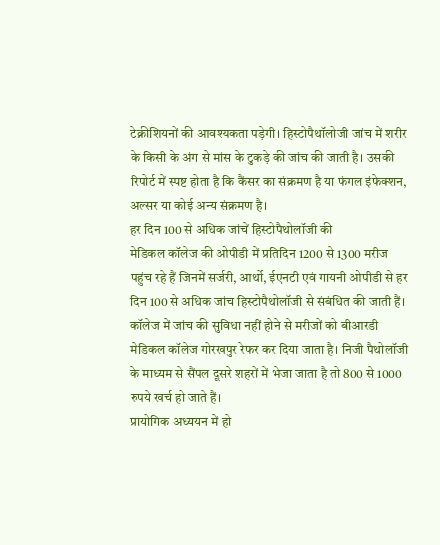टेक्नीशियनों की आवश्यकता पड़ेगी। हिस्टोपैथॉलोजी जांच में शरीर के किसी के अंग से मांस के टुकड़े की जांच की जाती है। उसकी रिपोर्ट में स्पष्ट होता है कि कैंसर का संक्रमण है या फंगल इंफेक्शन, अल्सर या कोई अन्य संक्रमण है।
हर दिन 100 से अधिक जांचें हिस्टोपैथोलॉजी की
मेडिकल कॉलेज की ओपीडी में प्रतिदिन 1200 से 1300 मरीज पहुंच रहे हैं जिनमें सर्जरी, आर्थो, ईएनटी एवं गायनी ओपीडी से हर दिन 100 से अधिक जांच हिस्टोपैथोलॉजी से संबंधित की जाती हैं। कॉलेज में जांच की सुविधा नहीं होने से मरीजों को बीआरडी मेडिकल कॉलेज गोरखपुर रेफर कर दिया जाता है। निजी पैथोलॉजी के माध्यम से सैंपल दूसरे शहरों में भेजा जाता है तो 800 से 1000 रुपये खर्च हो जाते हैं।
प्रायोगिक अध्ययन में हो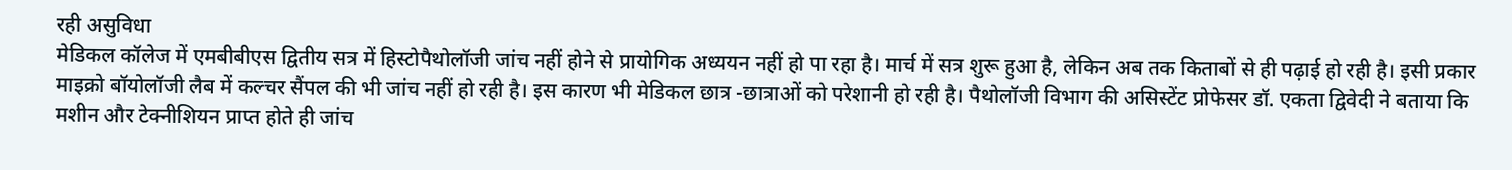रही असुविधा
मेडिकल कॉलेज में एमबीबीएस द्वितीय सत्र में हिस्टोपैथोलॉजी जांच नहीं होने से प्रायोगिक अध्ययन नहीं हो पा रहा है। मार्च में सत्र शुरू हुआ है, लेकिन अब तक किताबों से ही पढ़ाई हो रही है। इसी प्रकार माइक्रो बॉयोलॉजी लैब में कल्चर सैंपल की भी जांच नहीं हो रही है। इस कारण भी मेडिकल छात्र -छात्राओं को परेशानी हो रही है। पैथोलॉजी विभाग की असिस्टेंट प्रोफेसर डॉ. एकता द्विवेदी ने बताया कि मशीन और टेक्नीशियन प्राप्त होते ही जांच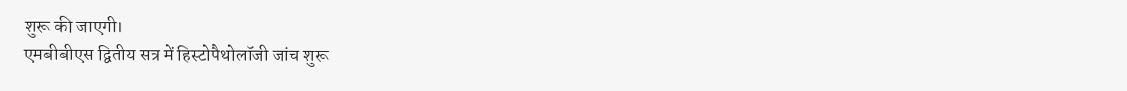शुरू की जाएगी।
एमबीबीएस द्वितीय सत्र में हिस्टोपैथोलॉजी जांच शुरू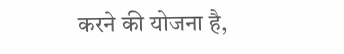करने की योजना है,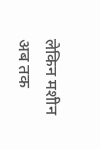लेकिन मशीन अब तक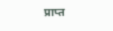प्राप्त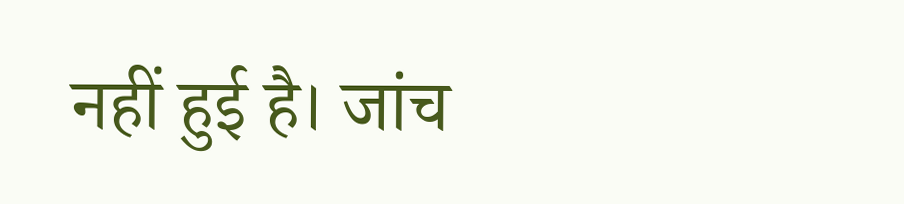नहीं हुई है। जांच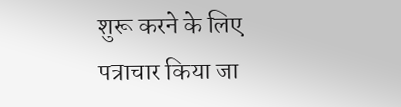शुरू करने के लिए पत्राचार किया जा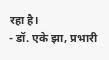रहा है।
- डॉ. एके झा, प्रभारी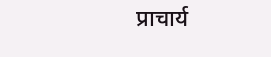प्राचार्य